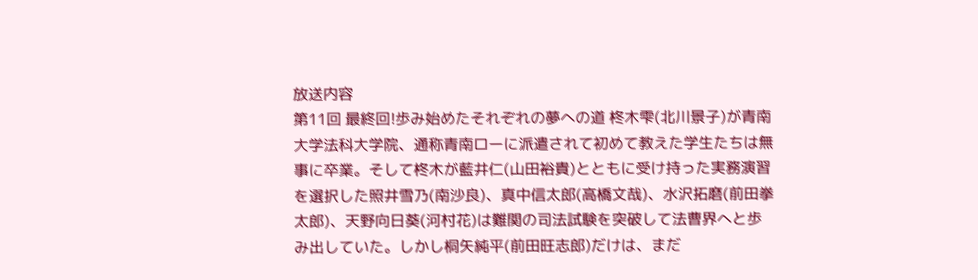放送内容
第11回 最終回!歩み始めたそれぞれの夢への道 柊木雫(北川景子)が青南大学法科大学院、通称青南ローに派遣されて初めて教えた学生たちは無事に卒業。そして柊木が藍井仁(山田裕貴)とともに受け持った実務演習を選択した照井雪乃(南沙良)、真中信太郎(高橋文哉)、水沢拓磨(前田拳太郎)、天野向日葵(河村花)は難関の司法試験を突破して法曹界へと歩み出していた。しかし桐矢純平(前田旺志郎)だけは、まだ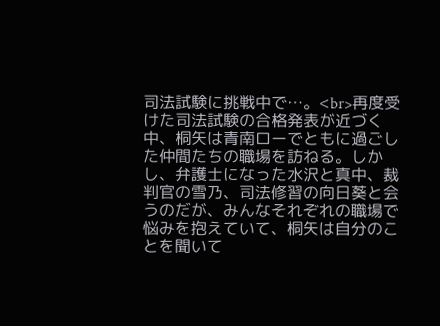司法試験に挑戦中で…。<br>再度受けた司法試験の合格発表が近づく中、桐矢は青南ローでともに過ごした仲間たちの職場を訪ねる。しかし、弁護士になった水沢と真中、裁判官の雪乃、司法修習の向日葵と会うのだが、みんなそれぞれの職場で悩みを抱えていて、桐矢は自分のことを聞いて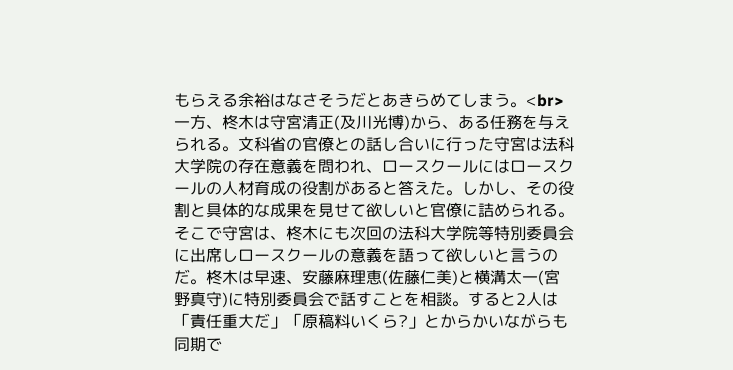もらえる余裕はなさそうだとあきらめてしまう。<br>一方、柊木は守宮清正(及川光博)から、ある任務を与えられる。文科省の官僚との話し合いに行った守宮は法科大学院の存在意義を問われ、ロースクールにはロースクールの人材育成の役割があると答えた。しかし、その役割と具体的な成果を見せて欲しいと官僚に詰められる。そこで守宮は、柊木にも次回の法科大学院等特別委員会に出席しロースクールの意義を語って欲しいと言うのだ。柊木は早速、安藤麻理恵(佐藤仁美)と横溝太一(宮野真守)に特別委員会で話すことを相談。すると2人は「責任重大だ」「原稿料いくら?」とからかいながらも同期で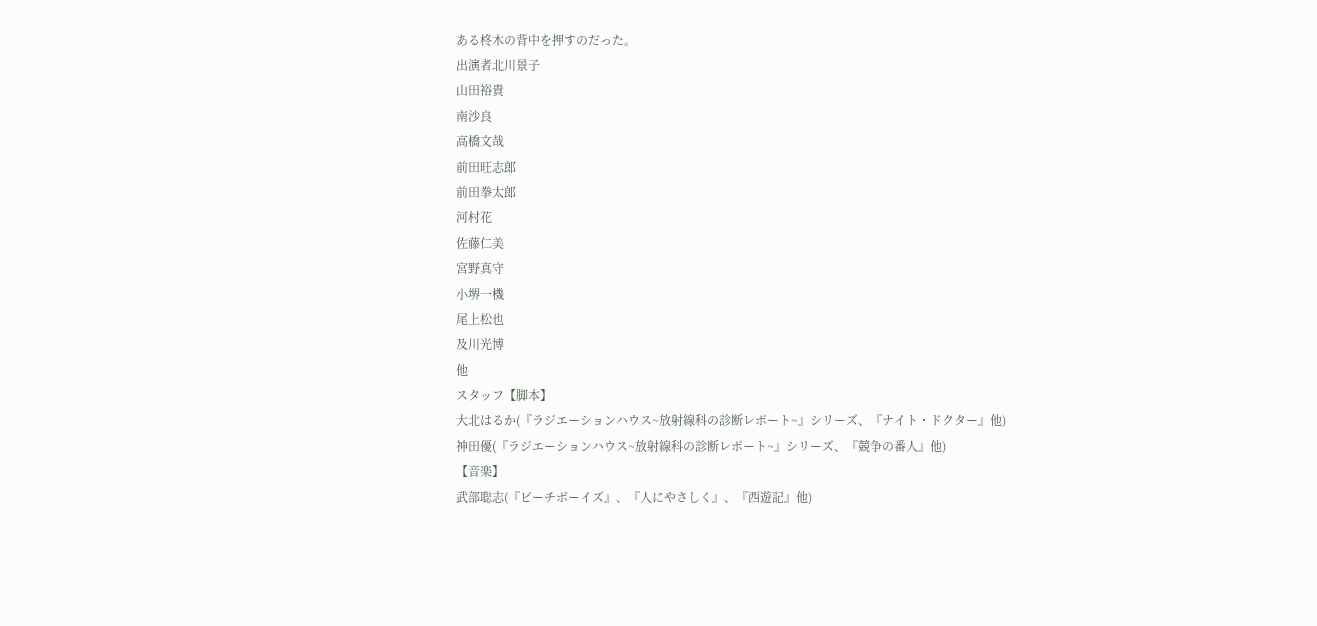ある柊木の背中を押すのだった。
出演者北川景子
山田裕貴
南沙良
高橋文哉
前田旺志郎
前田拳太郎
河村花
佐藤仁美
宮野真守
小堺一機
尾上松也
及川光博
他
スタッフ【脚本】
大北はるか(『ラジエーションハウス~放射線科の診断レポート~』シリーズ、『ナイト・ドクター』他)
神田優(『ラジエーションハウス~放射線科の診断レポート~』シリーズ、『競争の番人』他)
【音楽】
武部聡志(『ビーチボーイズ』、『人にやさしく』、『西遊記』他)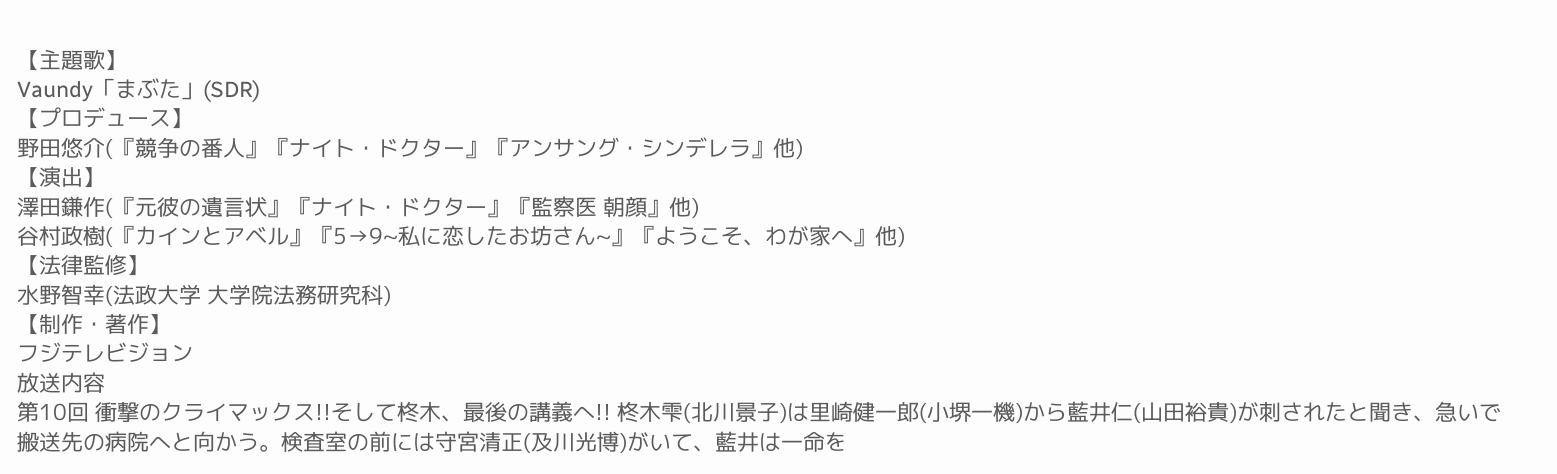【主題歌】
Vaundy「まぶた」(SDR)
【プロデュース】
野田悠介(『競争の番人』『ナイト・ドクター』『アンサング・シンデレラ』他)
【演出】
澤田鎌作(『元彼の遺言状』『ナイト・ドクター』『監察医 朝顔』他)
谷村政樹(『カインとアベル』『5→9~私に恋したお坊さん~』『ようこそ、わが家へ』他)
【法律監修】
水野智幸(法政大学 大学院法務研究科)
【制作・著作】
フジテレビジョン
放送内容
第10回 衝撃のクライマックス!!そして柊木、最後の講義へ!! 柊木雫(北川景子)は里崎健一郎(小堺一機)から藍井仁(山田裕貴)が刺されたと聞き、急いで搬送先の病院へと向かう。検査室の前には守宮清正(及川光博)がいて、藍井は一命を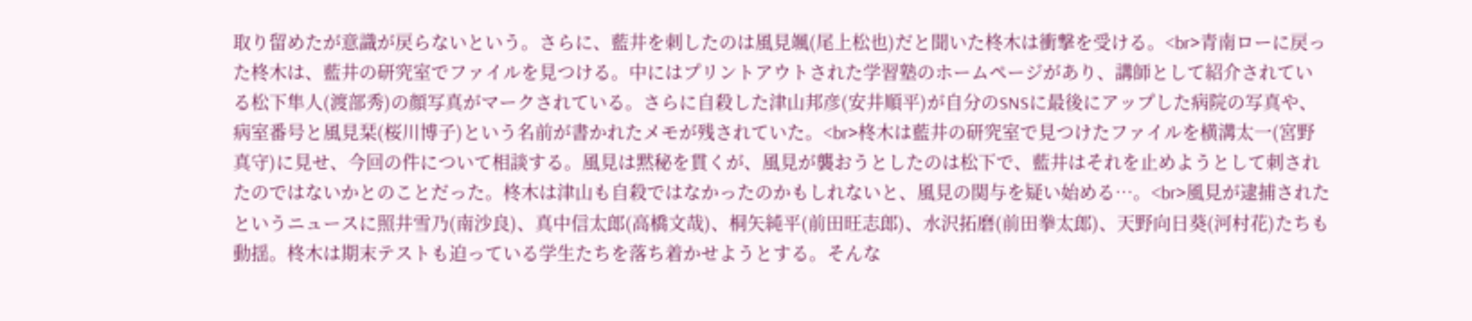取り留めたが意識が戻らないという。さらに、藍井を刺したのは風見颯(尾上松也)だと聞いた柊木は衝撃を受ける。<br>青南ローに戻った柊木は、藍井の研究室でファイルを見つける。中にはプリントアウトされた学習塾のホームページがあり、講師として紹介されている松下隼人(渡部秀)の顔写真がマークされている。さらに自殺した津山邦彦(安井順平)が自分のSNSに最後にアップした病院の写真や、病室番号と風見栞(桜川博子)という名前が書かれたメモが残されていた。<br>柊木は藍井の研究室で見つけたファイルを横溝太一(宮野真守)に見せ、今回の件について相談する。風見は黙秘を貫くが、風見が襲おうとしたのは松下で、藍井はそれを止めようとして刺されたのではないかとのことだった。柊木は津山も自殺ではなかったのかもしれないと、風見の関与を疑い始める…。<br>風見が逮捕されたというニュースに照井雪乃(南沙良)、真中信太郎(高橋文哉)、桐矢純平(前田旺志郎)、水沢拓磨(前田拳太郎)、天野向日葵(河村花)たちも動揺。柊木は期末テストも迫っている学生たちを落ち着かせようとする。そんな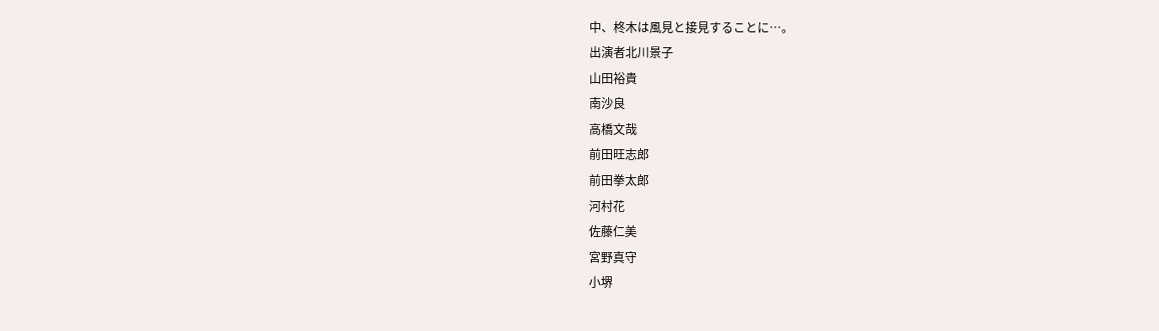中、柊木は風見と接見することに…。
出演者北川景子
山田裕貴
南沙良
高橋文哉
前田旺志郎
前田拳太郎
河村花
佐藤仁美
宮野真守
小堺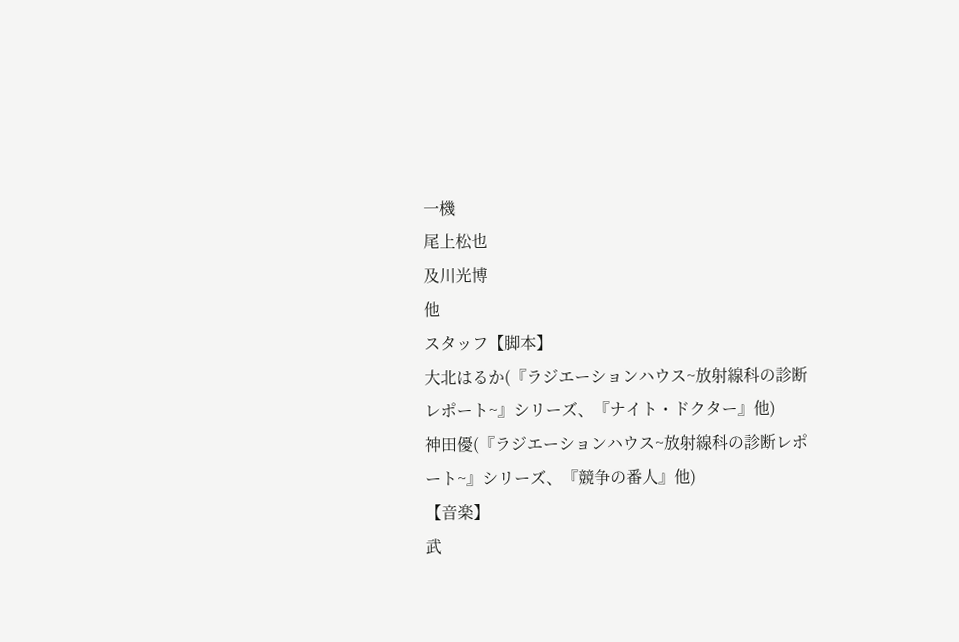一機
尾上松也
及川光博
他
スタッフ【脚本】
大北はるか(『ラジエーションハウス~放射線科の診断レポート~』シリーズ、『ナイト・ドクター』他)
神田優(『ラジエーションハウス~放射線科の診断レポート~』シリーズ、『競争の番人』他)
【音楽】
武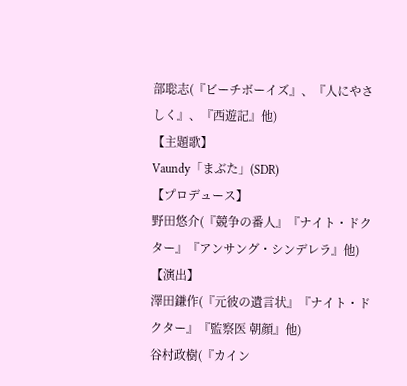部聡志(『ビーチボーイズ』、『人にやさしく』、『西遊記』他)
【主題歌】
Vaundy「まぶた」(SDR)
【プロデュース】
野田悠介(『競争の番人』『ナイト・ドクター』『アンサング・シンデレラ』他)
【演出】
澤田鎌作(『元彼の遺言状』『ナイト・ドクター』『監察医 朝顔』他)
谷村政樹(『カイン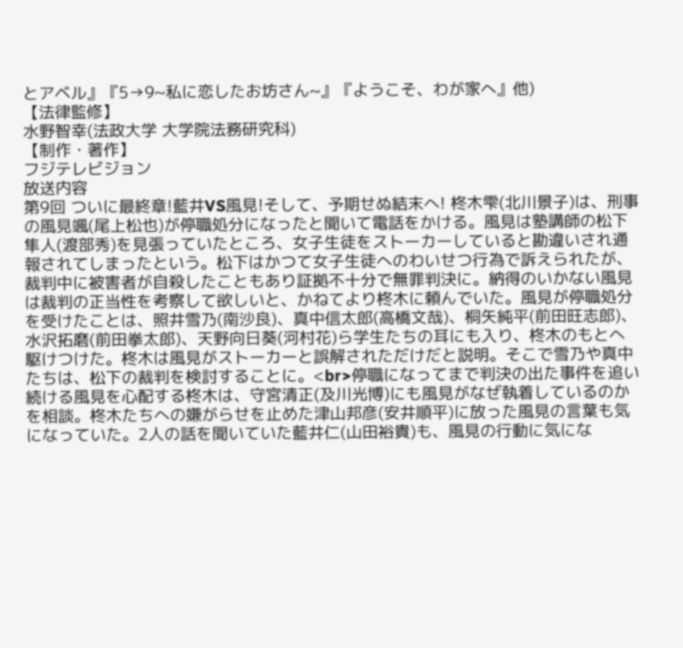とアベル』『5→9~私に恋したお坊さん~』『ようこそ、わが家へ』他)
【法律監修】
水野智幸(法政大学 大学院法務研究科)
【制作・著作】
フジテレビジョン
放送内容
第9回 ついに最終章!藍井VS風見!そして、予期せぬ結末へ! 柊木雫(北川景子)は、刑事の風見颯(尾上松也)が停職処分になったと聞いて電話をかける。風見は塾講師の松下隼人(渡部秀)を見張っていたところ、女子生徒をストーカーしていると勘違いされ通報されてしまったという。松下はかつて女子生徒へのわいせつ行為で訴えられたが、裁判中に被害者が自殺したこともあり証拠不十分で無罪判決に。納得のいかない風見は裁判の正当性を考察して欲しいと、かねてより柊木に頼んでいた。風見が停職処分を受けたことは、照井雪乃(南沙良)、真中信太郎(高橋文哉)、桐矢純平(前田旺志郎)、水沢拓磨(前田拳太郎)、天野向日葵(河村花)ら学生たちの耳にも入り、柊木のもとへ駆けつけた。柊木は風見がストーカーと誤解されただけだと説明。そこで雪乃や真中たちは、松下の裁判を検討することに。<br>停職になってまで判決の出た事件を追い続ける風見を心配する柊木は、守宮清正(及川光博)にも風見がなぜ執着しているのかを相談。柊木たちへの嫌がらせを止めた津山邦彦(安井順平)に放った風見の言葉も気になっていた。2人の話を聞いていた藍井仁(山田裕貴)も、風見の行動に気にな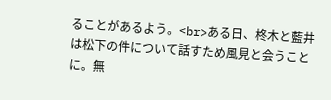ることがあるよう。<br>ある日、柊木と藍井は松下の件について話すため風見と会うことに。無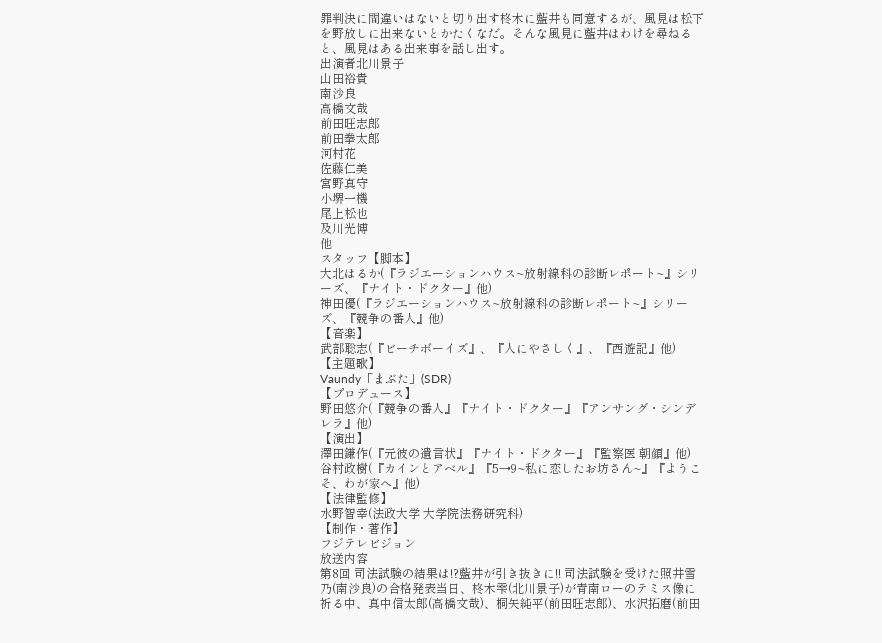罪判決に間違いはないと切り出す柊木に藍井も同意するが、風見は松下を野放しに出来ないとかたくなだ。そんな風見に藍井はわけを尋ねると、風見はある出来事を話し出す。
出演者北川景子
山田裕貴
南沙良
高橋文哉
前田旺志郎
前田拳太郎
河村花
佐藤仁美
宮野真守
小堺一機
尾上松也
及川光博
他
スタッフ【脚本】
大北はるか(『ラジエーションハウス~放射線科の診断レポート~』シリーズ、『ナイト・ドクター』他)
神田優(『ラジエーションハウス~放射線科の診断レポート~』シリーズ、『競争の番人』他)
【音楽】
武部聡志(『ビーチボーイズ』、『人にやさしく』、『西遊記』他)
【主題歌】
Vaundy「まぶた」(SDR)
【プロデュース】
野田悠介(『競争の番人』『ナイト・ドクター』『アンサング・シンデレラ』他)
【演出】
澤田鎌作(『元彼の遺言状』『ナイト・ドクター』『監察医 朝顔』他)
谷村政樹(『カインとアベル』『5→9~私に恋したお坊さん~』『ようこそ、わが家へ』他)
【法律監修】
水野智幸(法政大学 大学院法務研究科)
【制作・著作】
フジテレビジョン
放送内容
第8回 司法試験の結果は!?藍井が引き抜きに!! 司法試験を受けた照井雪乃(南沙良)の合格発表当日、柊木雫(北川景子)が青南ローのテミス像に祈る中、真中信太郎(高橋文哉)、桐矢純平(前田旺志郎)、水沢拓磨(前田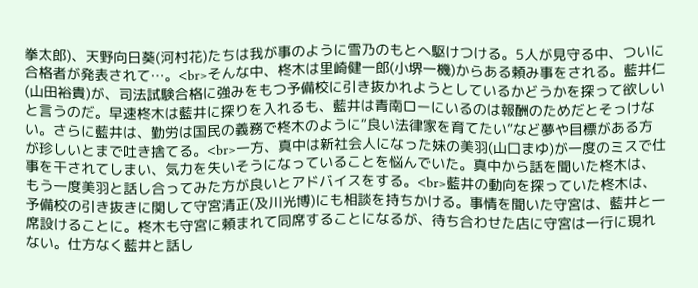拳太郎)、天野向日葵(河村花)たちは我が事のように雪乃のもとへ駆けつける。5人が見守る中、ついに合格者が発表されて…。<br>そんな中、柊木は里崎健一郎(小堺一機)からある頼み事をされる。藍井仁(山田裕貴)が、司法試験合格に強みをもつ予備校に引き抜かれようとしているかどうかを探って欲しいと言うのだ。早速柊木は藍井に探りを入れるも、藍井は青南ローにいるのは報酬のためだとそっけない。さらに藍井は、勤労は国民の義務で柊木のように“良い法律家を育てたい”など夢や目標がある方が珍しいとまで吐き捨てる。<br>一方、真中は新社会人になった妹の美羽(山口まゆ)が一度のミスで仕事を干されてしまい、気力を失いそうになっていることを悩んでいた。真中から話を聞いた柊木は、もう一度美羽と話し合ってみた方が良いとアドバイスをする。<br>藍井の動向を探っていた柊木は、予備校の引き抜きに関して守宮清正(及川光博)にも相談を持ちかける。事情を聞いた守宮は、藍井と一席設けることに。柊木も守宮に頼まれて同席することになるが、待ち合わせた店に守宮は一行に現れない。仕方なく藍井と話し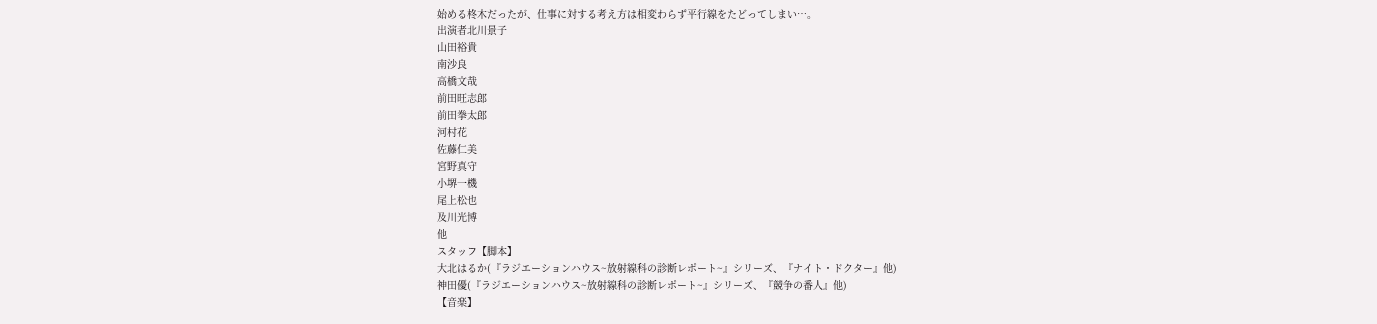始める柊木だったが、仕事に対する考え方は相変わらず平行線をたどってしまい…。
出演者北川景子
山田裕貴
南沙良
高橋文哉
前田旺志郎
前田拳太郎
河村花
佐藤仁美
宮野真守
小堺一機
尾上松也
及川光博
他
スタッフ【脚本】
大北はるか(『ラジエーションハウス~放射線科の診断レポート~』シリーズ、『ナイト・ドクター』他)
神田優(『ラジエーションハウス~放射線科の診断レポート~』シリーズ、『競争の番人』他)
【音楽】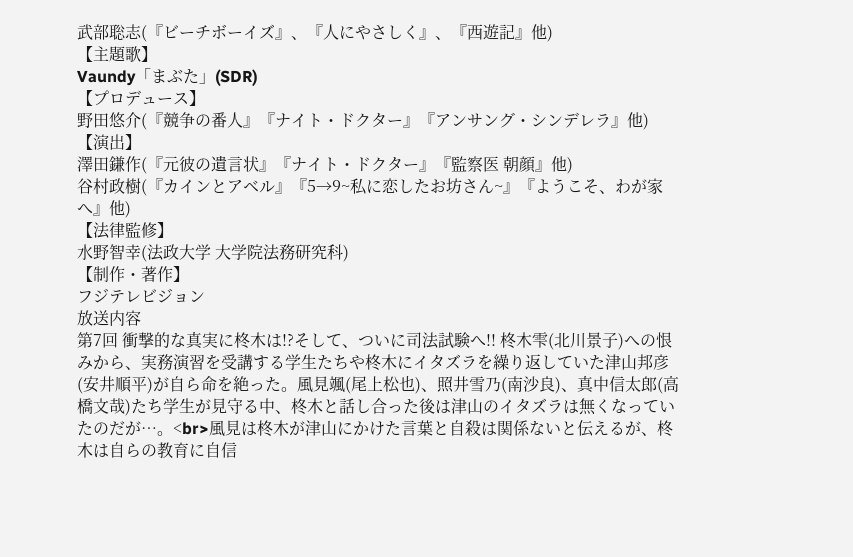武部聡志(『ビーチボーイズ』、『人にやさしく』、『西遊記』他)
【主題歌】
Vaundy「まぶた」(SDR)
【プロデュース】
野田悠介(『競争の番人』『ナイト・ドクター』『アンサング・シンデレラ』他)
【演出】
澤田鎌作(『元彼の遺言状』『ナイト・ドクター』『監察医 朝顔』他)
谷村政樹(『カインとアベル』『5→9~私に恋したお坊さん~』『ようこそ、わが家へ』他)
【法律監修】
水野智幸(法政大学 大学院法務研究科)
【制作・著作】
フジテレビジョン
放送内容
第7回 衝撃的な真実に柊木は!?そして、ついに司法試験へ!! 柊木雫(北川景子)への恨みから、実務演習を受講する学生たちや柊木にイタズラを繰り返していた津山邦彦(安井順平)が自ら命を絶った。風見颯(尾上松也)、照井雪乃(南沙良)、真中信太郎(高橋文哉)たち学生が見守る中、柊木と話し合った後は津山のイタズラは無くなっていたのだが…。<br>風見は柊木が津山にかけた言葉と自殺は関係ないと伝えるが、柊木は自らの教育に自信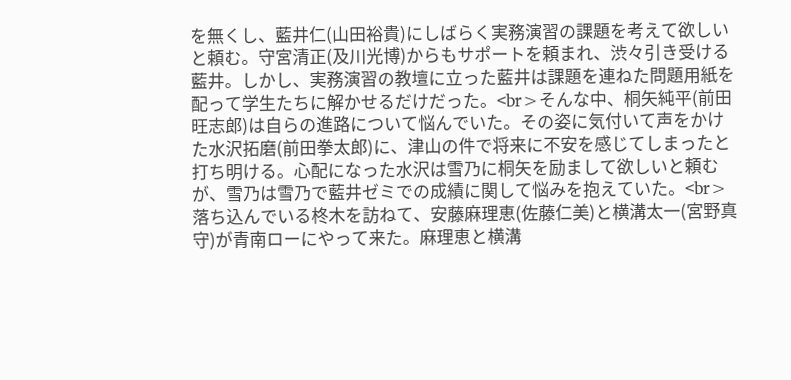を無くし、藍井仁(山田裕貴)にしばらく実務演習の課題を考えて欲しいと頼む。守宮清正(及川光博)からもサポートを頼まれ、渋々引き受ける藍井。しかし、実務演習の教壇に立った藍井は課題を連ねた問題用紙を配って学生たちに解かせるだけだった。<br>そんな中、桐矢純平(前田旺志郎)は自らの進路について悩んでいた。その姿に気付いて声をかけた水沢拓磨(前田拳太郎)に、津山の件で将来に不安を感じてしまったと打ち明ける。心配になった水沢は雪乃に桐矢を励まして欲しいと頼むが、雪乃は雪乃で藍井ゼミでの成績に関して悩みを抱えていた。<br>落ち込んでいる柊木を訪ねて、安藤麻理恵(佐藤仁美)と横溝太一(宮野真守)が青南ローにやって来た。麻理恵と横溝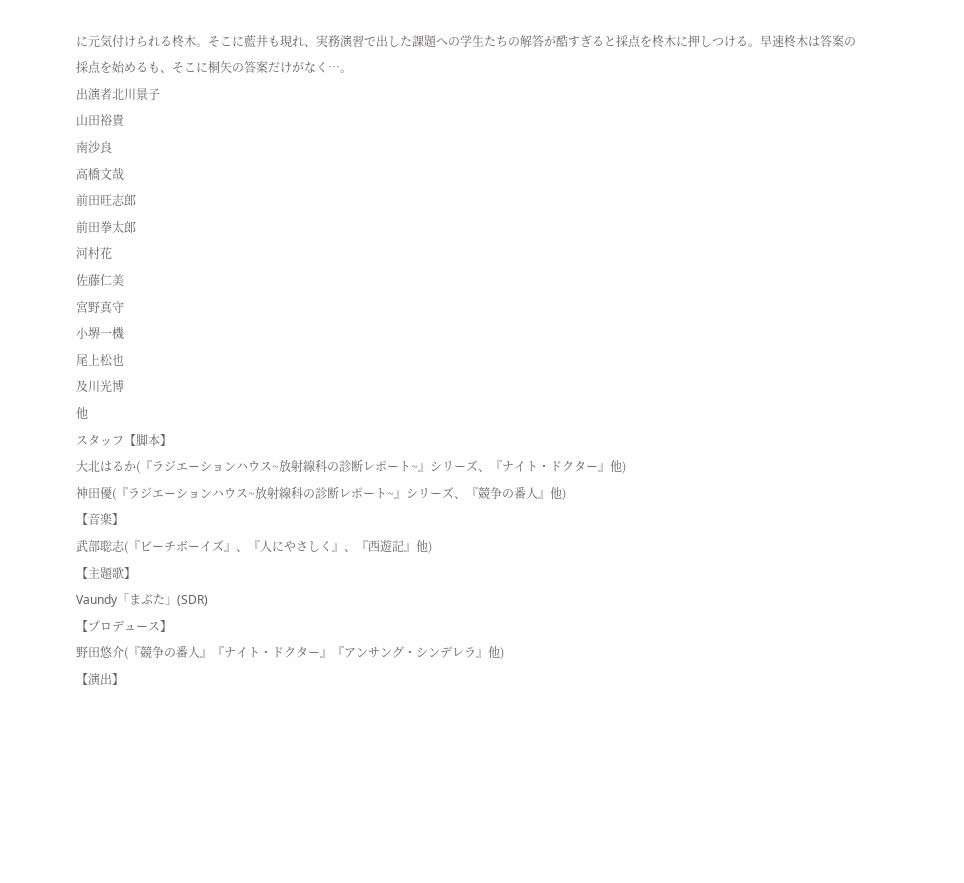に元気付けられる柊木。そこに藍井も現れ、実務演習で出した課題への学生たちの解答が酷すぎると採点を柊木に押しつける。早速柊木は答案の採点を始めるも、そこに桐矢の答案だけがなく…。
出演者北川景子
山田裕貴
南沙良
高橋文哉
前田旺志郎
前田拳太郎
河村花
佐藤仁美
宮野真守
小堺一機
尾上松也
及川光博
他
スタッフ【脚本】
大北はるか(『ラジエーションハウス~放射線科の診断レポート~』シリーズ、『ナイト・ドクター』他)
神田優(『ラジエーションハウス~放射線科の診断レポート~』シリーズ、『競争の番人』他)
【音楽】
武部聡志(『ビーチボーイズ』、『人にやさしく』、『西遊記』他)
【主題歌】
Vaundy「まぶた」(SDR)
【プロデュース】
野田悠介(『競争の番人』『ナイト・ドクター』『アンサング・シンデレラ』他)
【演出】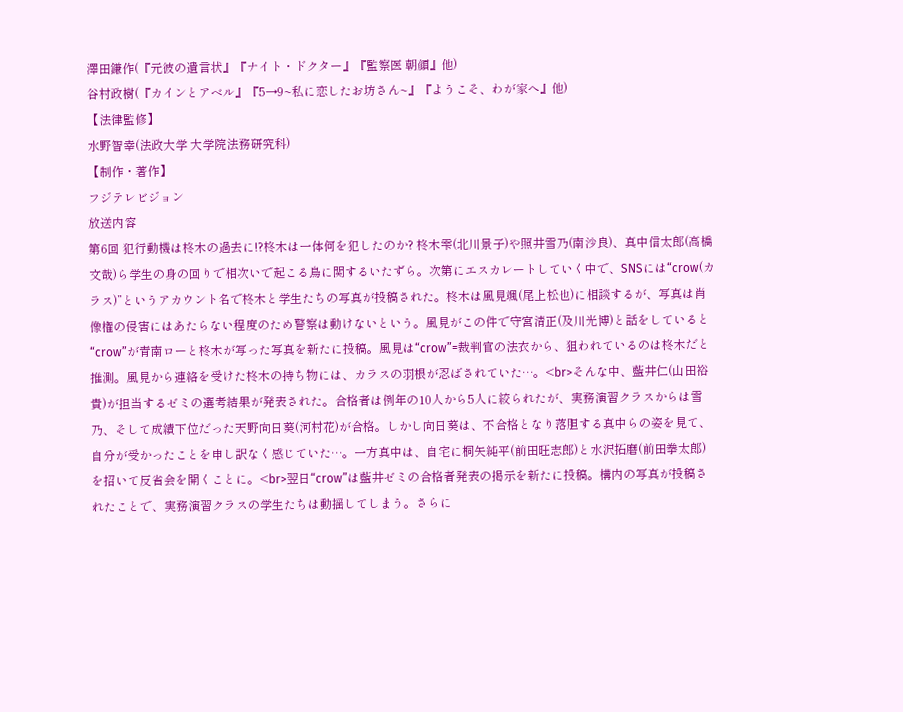澤田鎌作(『元彼の遺言状』『ナイト・ドクター』『監察医 朝顔』他)
谷村政樹(『カインとアベル』『5→9~私に恋したお坊さん~』『ようこそ、わが家へ』他)
【法律監修】
水野智幸(法政大学 大学院法務研究科)
【制作・著作】
フジテレビジョン
放送内容
第6回 犯行動機は柊木の過去に!?柊木は一体何を犯したのか? 柊木雫(北川景子)や照井雪乃(南沙良)、真中信太郎(高橋文哉)ら学生の身の回りで相次いで起こる鳥に関するいたずら。次第にエスカレートしていく中で、SNSには“crow(カラス)”というアカウント名で柊木と学生たちの写真が投稿された。柊木は風見颯(尾上松也)に相談するが、写真は肖像権の侵害にはあたらない程度のため警察は動けないという。風見がこの件で守宮清正(及川光博)と話をしていると“crow”が青南ローと柊木が写った写真を新たに投稿。風見は“crow”=裁判官の法衣から、狙われているのは柊木だと推測。風見から連絡を受けた柊木の持ち物には、カラスの羽根が忍ばされていた…。<br>そんな中、藍井仁(山田裕貴)が担当するゼミの選考結果が発表された。合格者は例年の10人から5人に絞られたが、実務演習クラスからは雪乃、そして成績下位だった天野向日葵(河村花)が合格。しかし向日葵は、不合格となり落胆する真中らの姿を見て、自分が受かったことを申し訳なく感じていた…。一方真中は、自宅に桐矢純平(前田旺志郎)と水沢拓磨(前田拳太郎)を招いて反省会を開くことに。<br>翌日“crow”は藍井ゼミの合格者発表の掲示を新たに投稿。構内の写真が投稿されたことで、実務演習クラスの学生たちは動揺してしまう。さらに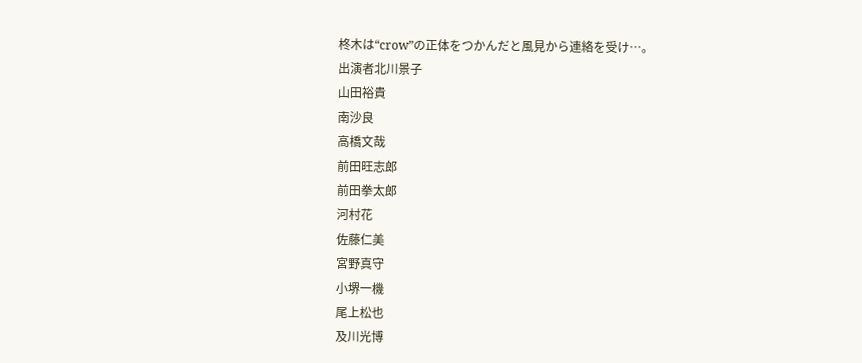柊木は“crow”の正体をつかんだと風見から連絡を受け…。
出演者北川景子
山田裕貴
南沙良
高橋文哉
前田旺志郎
前田拳太郎
河村花
佐藤仁美
宮野真守
小堺一機
尾上松也
及川光博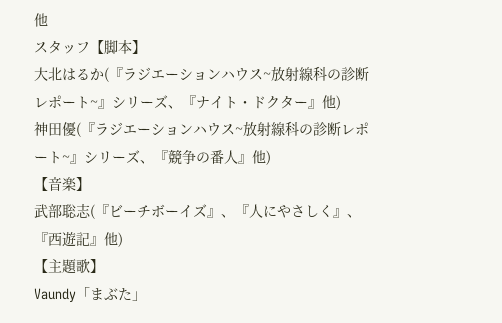他
スタッフ【脚本】
大北はるか(『ラジエーションハウス~放射線科の診断レポート~』シリーズ、『ナイト・ドクター』他)
神田優(『ラジエーションハウス~放射線科の診断レポート~』シリーズ、『競争の番人』他)
【音楽】
武部聡志(『ビーチボーイズ』、『人にやさしく』、『西遊記』他)
【主題歌】
Vaundy「まぶた」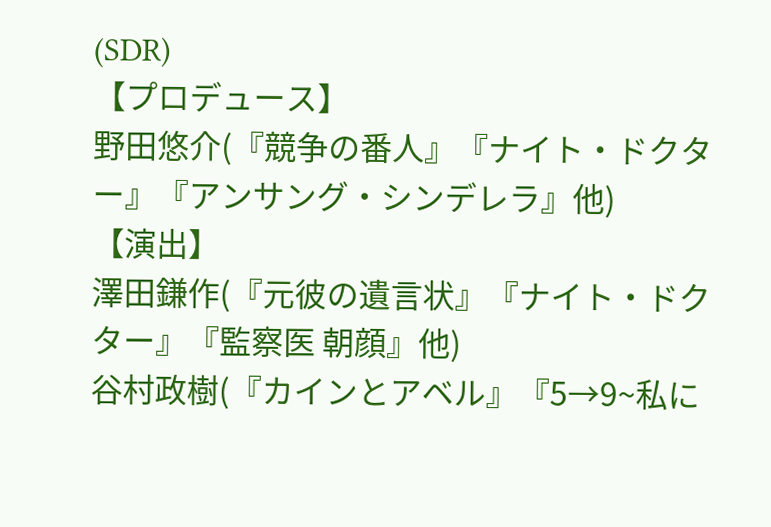(SDR)
【プロデュース】
野田悠介(『競争の番人』『ナイト・ドクター』『アンサング・シンデレラ』他)
【演出】
澤田鎌作(『元彼の遺言状』『ナイト・ドクター』『監察医 朝顔』他)
谷村政樹(『カインとアベル』『5→9~私に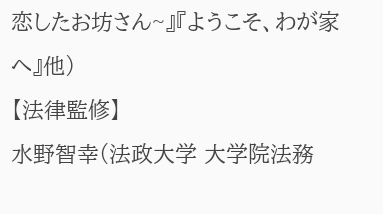恋したお坊さん~』『ようこそ、わが家へ』他)
【法律監修】
水野智幸(法政大学 大学院法務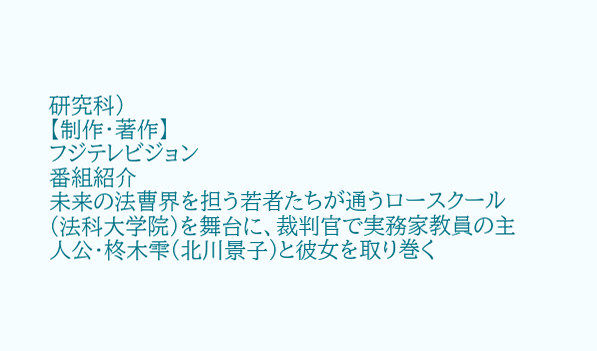研究科)
【制作・著作】
フジテレビジョン
番組紹介
未来の法曹界を担う若者たちが通うロースクール(法科大学院)を舞台に、裁判官で実務家教員の主人公・柊木雫(北川景子)と彼女を取り巻く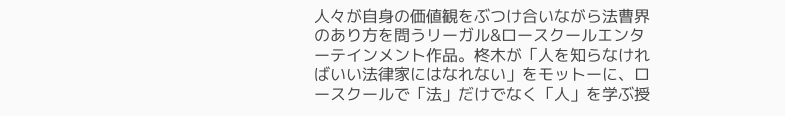人々が自身の価値観をぶつけ合いながら法曹界のあり方を問うリーガル&ロースクールエンターテインメント作品。柊木が「人を知らなければいい法律家にはなれない」をモットーに、ロースクールで「法」だけでなく「人」を学ぶ授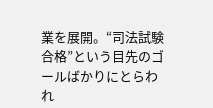業を展開。“司法試験合格”という目先のゴールばかりにとらわれ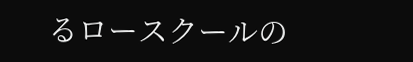るロースクールの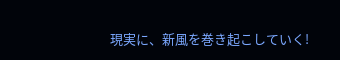現実に、新風を巻き起こしていく!